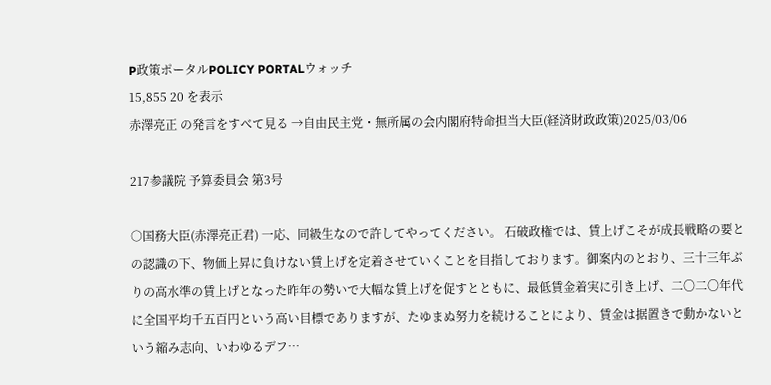P政策ポータルPOLICY PORTALウォッチ
15,855 20 を表示
赤澤亮正 の発言をすべて見る →自由民主党・無所属の会内閣府特命担当大臣(経済財政政策)2025/03/06

217参議院 予算委員会 第3号

○国務大臣(赤澤亮正君) 一応、同級生なので許してやってください。 石破政権では、賃上げこそが成長戦略の要との認識の下、物価上昇に負けない賃上げを定着させていくことを目指しております。御案内のとおり、三十三年ぶりの高水準の賃上げとなった昨年の勢いで大幅な賃上げを促すとともに、最低賃金着実に引き上げ、二〇二〇年代に全国平均千五百円という高い目標でありますが、たゆまぬ努力を続けることにより、賃金は据置きで動かないという縮み志向、いわゆるデフ…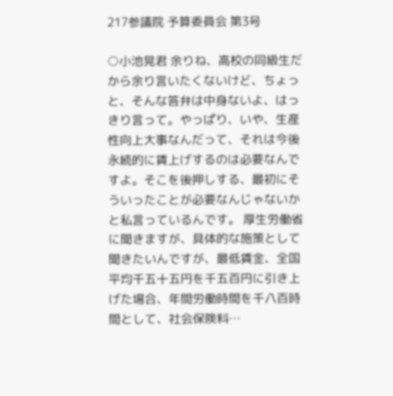217参議院 予算委員会 第3号

○小池晃君 余りね、高校の同級生だから余り言いたくないけど、ちょっと、そんな答弁は中身ないよ、はっきり言って。やっぱり、いや、生産性向上大事なんだって、それは今後永続的に賃上げするのは必要なんですよ。そこを後押しする、最初にそういったことが必要なんじゃないかと私言っているんです。 厚生労働省に聞きますが、具体的な施策として聞きたいんですが、最低賃金、全国平均千五十五円を千五百円に引き上げた場合、年間労働時間を千八百時間として、社会保険料…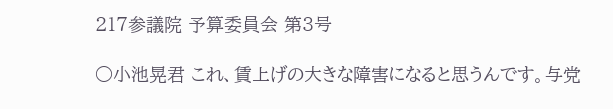217参議院 予算委員会 第3号

○小池晃君 これ、賃上げの大きな障害になると思うんです。与党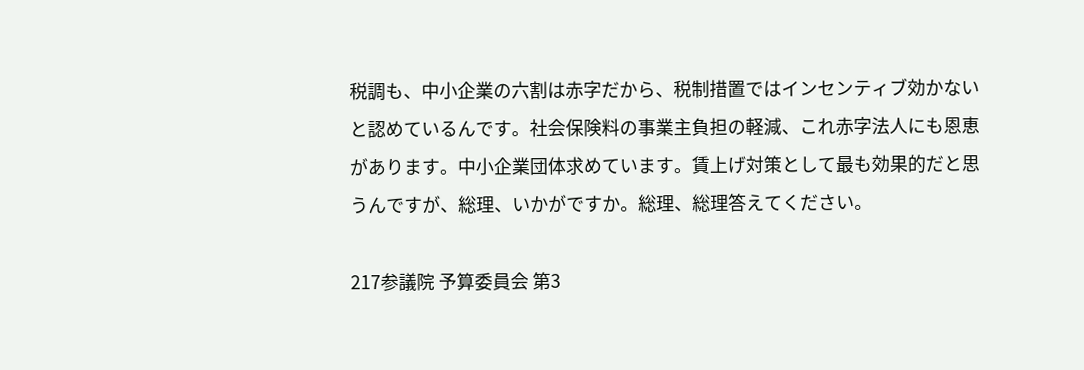税調も、中小企業の六割は赤字だから、税制措置ではインセンティブ効かないと認めているんです。社会保険料の事業主負担の軽減、これ赤字法人にも恩恵があります。中小企業団体求めています。賃上げ対策として最も効果的だと思うんですが、総理、いかがですか。総理、総理答えてください。

217参議院 予算委員会 第3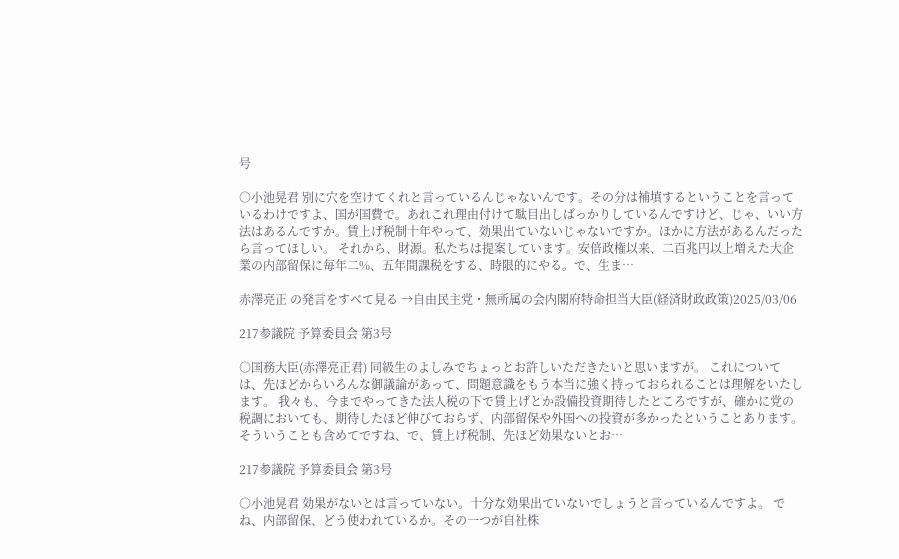号

○小池晃君 別に穴を空けてくれと言っているんじゃないんです。その分は補填するということを言っているわけですよ、国が国費で。あれこれ理由付けて駄目出しばっかりしているんですけど、じゃ、いい方法はあるんですか。賃上げ税制十年やって、効果出ていないじゃないですか。ほかに方法があるんだったら言ってほしい。 それから、財源。私たちは提案しています。安倍政権以来、二百兆円以上増えた大企業の内部留保に毎年二%、五年間課税をする、時限的にやる。で、生ま…

赤澤亮正 の発言をすべて見る →自由民主党・無所属の会内閣府特命担当大臣(経済財政政策)2025/03/06

217参議院 予算委員会 第3号

○国務大臣(赤澤亮正君) 同級生のよしみでちょっとお許しいただきたいと思いますが。 これについては、先ほどからいろんな御議論があって、問題意識をもう本当に強く持っておられることは理解をいたします。 我々も、今までやってきた法人税の下で賃上げとか設備投資期待したところですが、確かに党の税調においても、期待したほど伸びておらず、内部留保や外国への投資が多かったということあります。そういうことも含めてですね、で、賃上げ税制、先ほど効果ないとお…

217参議院 予算委員会 第3号

○小池晃君 効果がないとは言っていない。十分な効果出ていないでしょうと言っているんですよ。 でね、内部留保、どう使われているか。その一つが自社株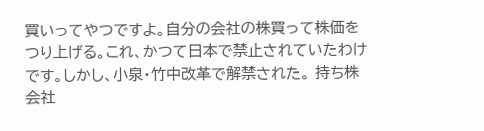買いってやつですよ。自分の会社の株買って株価をつり上げる。これ、かつて日本で禁止されていたわけです。しかし、小泉・竹中改革で解禁された。 持ち株会社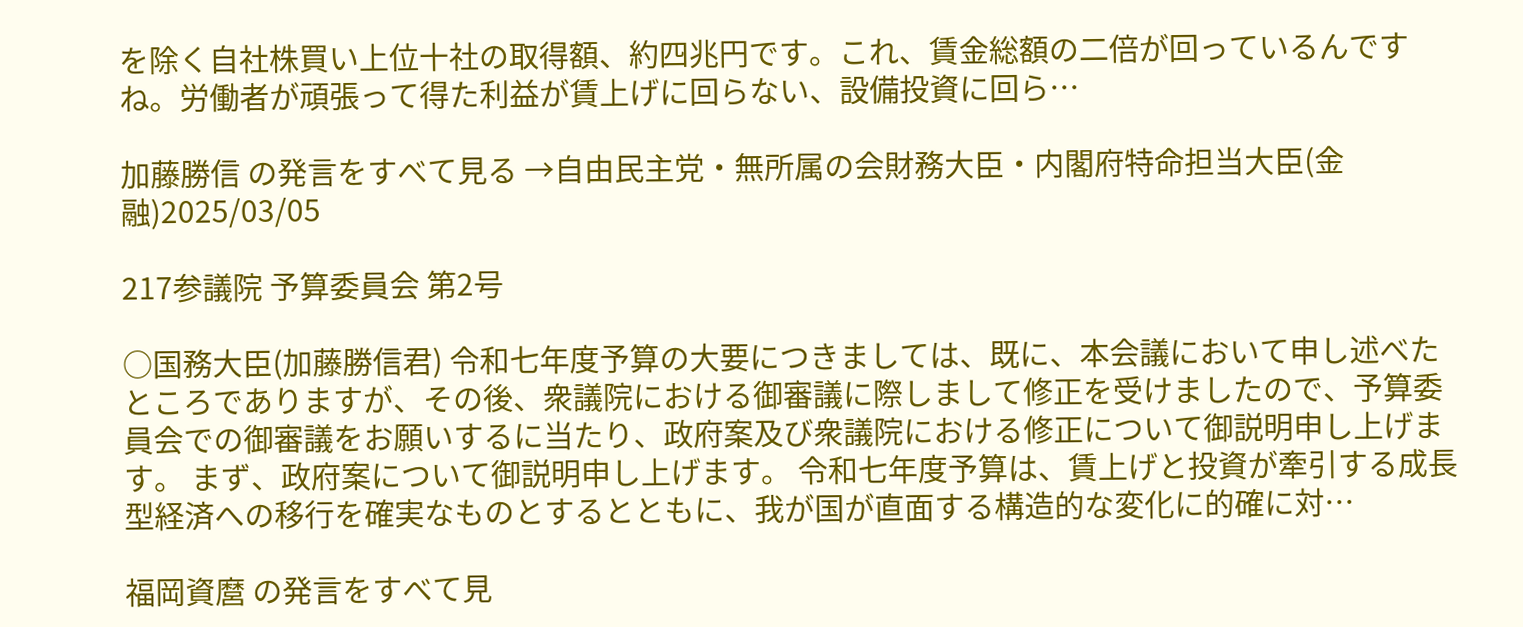を除く自社株買い上位十社の取得額、約四兆円です。これ、賃金総額の二倍が回っているんですね。労働者が頑張って得た利益が賃上げに回らない、設備投資に回ら…

加藤勝信 の発言をすべて見る →自由民主党・無所属の会財務大臣・内閣府特命担当大臣(金融)2025/03/05

217参議院 予算委員会 第2号

○国務大臣(加藤勝信君) 令和七年度予算の大要につきましては、既に、本会議において申し述べたところでありますが、その後、衆議院における御審議に際しまして修正を受けましたので、予算委員会での御審議をお願いするに当たり、政府案及び衆議院における修正について御説明申し上げます。 まず、政府案について御説明申し上げます。 令和七年度予算は、賃上げと投資が牽引する成長型経済への移行を確実なものとするとともに、我が国が直面する構造的な変化に的確に対…

福岡資麿 の発言をすべて見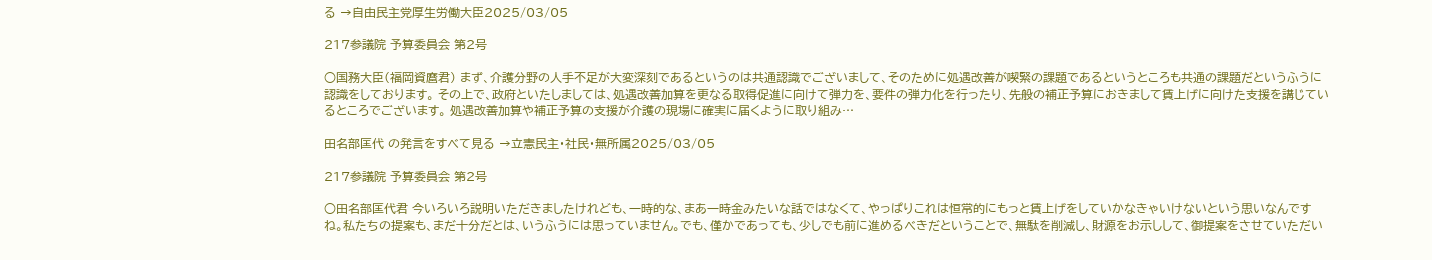る →自由民主党厚生労働大臣2025/03/05

217参議院 予算委員会 第2号

○国務大臣(福岡資麿君) まず、介護分野の人手不足が大変深刻であるというのは共通認識でございまして、そのために処遇改善が喫緊の課題であるというところも共通の課題だというふうに認識をしております。 その上で、政府といたしましては、処遇改善加算を更なる取得促進に向けて弾力を、要件の弾力化を行ったり、先般の補正予算におきまして賃上げに向けた支援を講じているところでございます。 処遇改善加算や補正予算の支援が介護の現場に確実に届くように取り組み…

田名部匡代 の発言をすべて見る →立憲民主・社民・無所属2025/03/05

217参議院 予算委員会 第2号

○田名部匡代君 今いろいろ説明いただきましたけれども、一時的な、まあ一時金みたいな話ではなくて、やっぱりこれは恒常的にもっと賃上げをしていかなきゃいけないという思いなんですね。私たちの提案も、まだ十分だとは、いうふうには思っていません。でも、僅かであっても、少しでも前に進めるべきだということで、無駄を削減し、財源をお示しして、御提案をさせていただい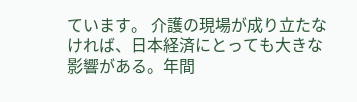ています。 介護の現場が成り立たなければ、日本経済にとっても大きな影響がある。年間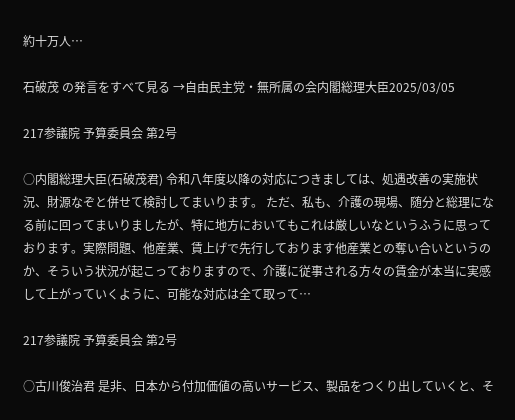約十万人…

石破茂 の発言をすべて見る →自由民主党・無所属の会内閣総理大臣2025/03/05

217参議院 予算委員会 第2号

○内閣総理大臣(石破茂君) 令和八年度以降の対応につきましては、処遇改善の実施状況、財源なぞと併せて検討してまいります。 ただ、私も、介護の現場、随分と総理になる前に回ってまいりましたが、特に地方においてもこれは厳しいなというふうに思っております。実際問題、他産業、賃上げで先行しております他産業との奪い合いというのか、そういう状況が起こっておりますので、介護に従事される方々の賃金が本当に実感して上がっていくように、可能な対応は全て取って…

217参議院 予算委員会 第2号

○古川俊治君 是非、日本から付加価値の高いサービス、製品をつくり出していくと、そ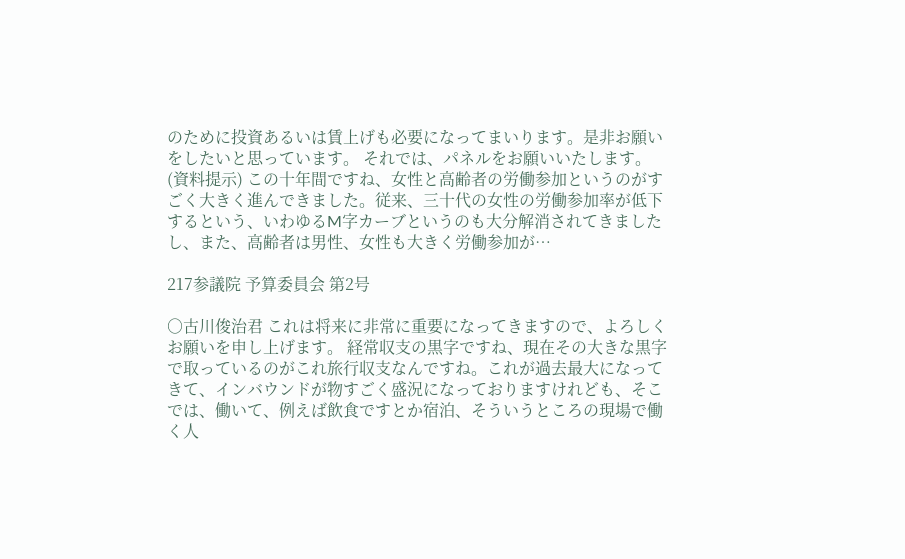のために投資あるいは賃上げも必要になってまいります。是非お願いをしたいと思っています。 それでは、パネルをお願いいたします。(資料提示) この十年間ですね、女性と高齢者の労働参加というのがすごく大きく進んできました。従来、三十代の女性の労働参加率が低下するという、いわゆるM字カーブというのも大分解消されてきましたし、また、高齢者は男性、女性も大きく労働参加が…

217参議院 予算委員会 第2号

○古川俊治君 これは将来に非常に重要になってきますので、よろしくお願いを申し上げます。 経常収支の黒字ですね、現在その大きな黒字で取っているのがこれ旅行収支なんですね。これが過去最大になってきて、インバウンドが物すごく盛況になっておりますけれども、そこでは、働いて、例えば飲食ですとか宿泊、そういうところの現場で働く人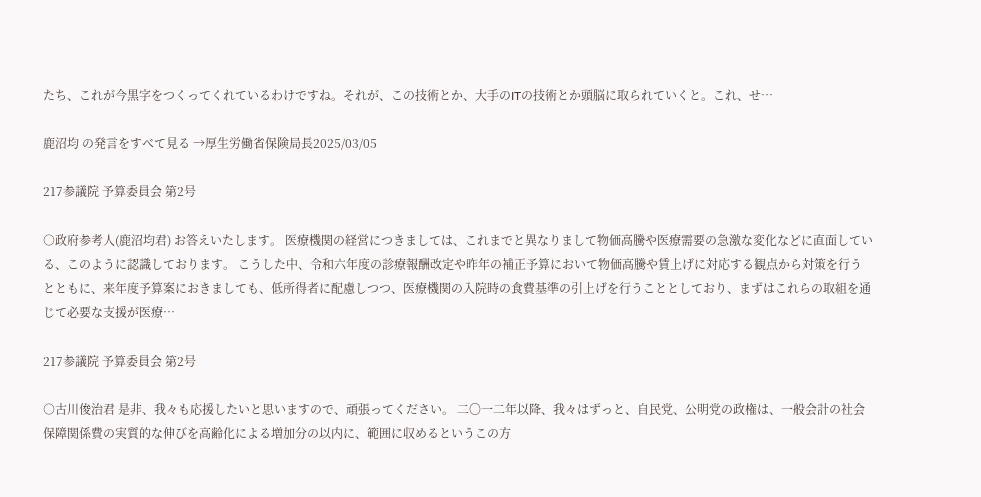たち、これが今黒字をつくってくれているわけですね。それが、この技術とか、大手のITの技術とか頭脳に取られていくと。これ、せ…

鹿沼均 の発言をすべて見る →厚生労働省保険局長2025/03/05

217参議院 予算委員会 第2号

○政府参考人(鹿沼均君) お答えいたします。 医療機関の経営につきましては、これまでと異なりまして物価高騰や医療需要の急激な変化などに直面している、このように認識しております。 こうした中、令和六年度の診療報酬改定や昨年の補正予算において物価高騰や賃上げに対応する観点から対策を行うとともに、来年度予算案におきましても、低所得者に配慮しつつ、医療機関の入院時の食費基準の引上げを行うこととしており、まずはこれらの取組を通じて必要な支援が医療…

217参議院 予算委員会 第2号

○古川俊治君 是非、我々も応援したいと思いますので、頑張ってください。 二〇一二年以降、我々はずっと、自民党、公明党の政権は、一般会計の社会保障関係費の実質的な伸びを高齢化による増加分の以内に、範囲に収めるというこの方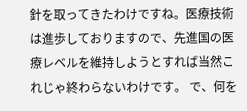針を取ってきたわけですね。医療技術は進歩しておりますので、先進国の医療レベルを維持しようとすれば当然これじゃ終わらないわけです。 で、何を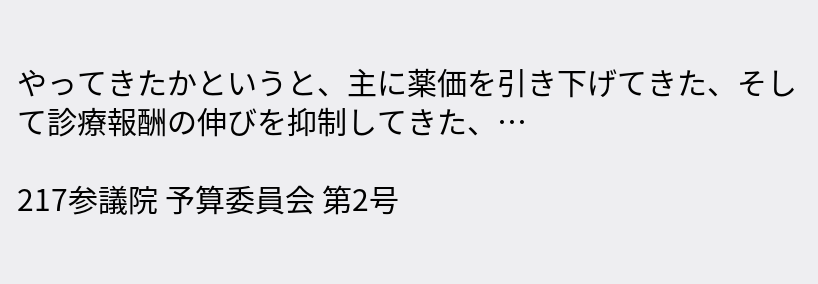やってきたかというと、主に薬価を引き下げてきた、そして診療報酬の伸びを抑制してきた、…

217参議院 予算委員会 第2号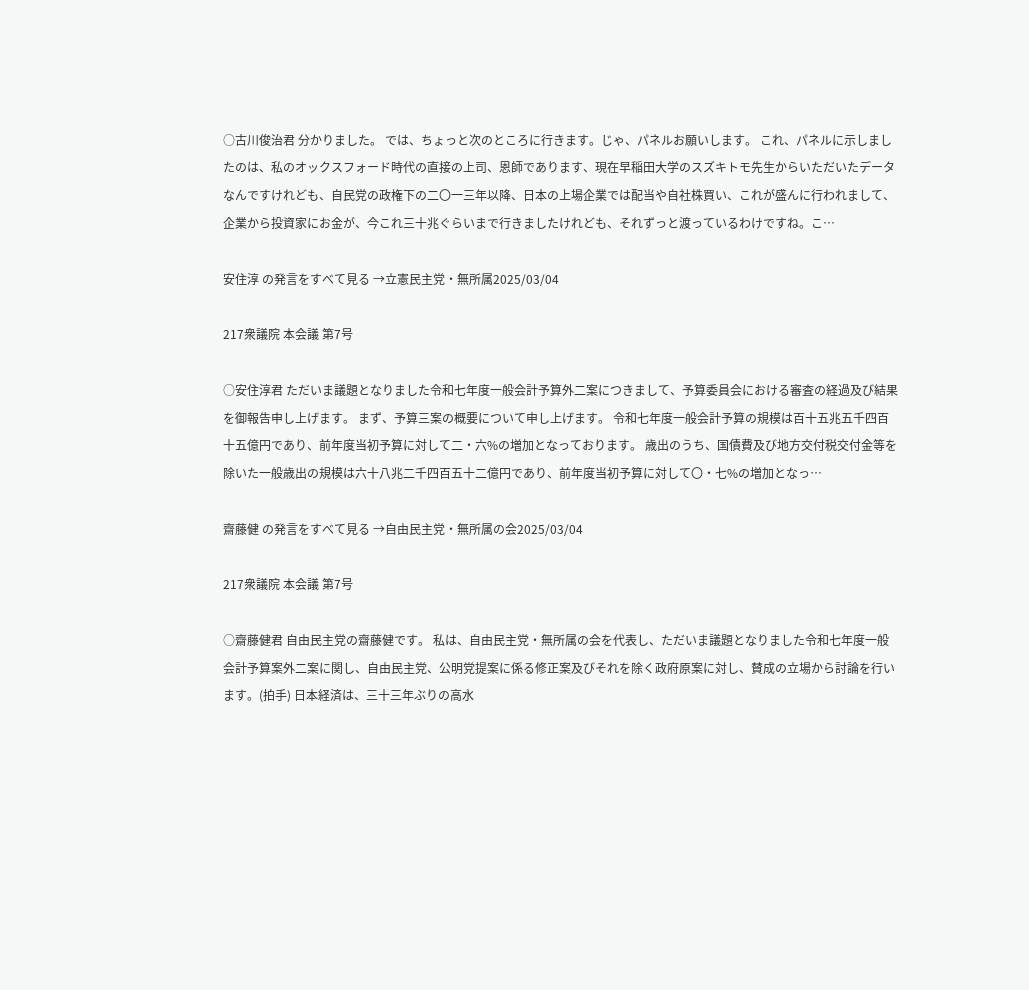○古川俊治君 分かりました。 では、ちょっと次のところに行きます。じゃ、パネルお願いします。 これ、パネルに示しましたのは、私のオックスフォード時代の直接の上司、恩師であります、現在早稲田大学のスズキトモ先生からいただいたデータなんですけれども、自民党の政権下の二〇一三年以降、日本の上場企業では配当や自社株買い、これが盛んに行われまして、企業から投資家にお金が、今これ三十兆ぐらいまで行きましたけれども、それずっと渡っているわけですね。こ…

安住淳 の発言をすべて見る →立憲民主党・無所属2025/03/04

217衆議院 本会議 第7号

○安住淳君 ただいま議題となりました令和七年度一般会計予算外二案につきまして、予算委員会における審査の経過及び結果を御報告申し上げます。 まず、予算三案の概要について申し上げます。 令和七年度一般会計予算の規模は百十五兆五千四百十五億円であり、前年度当初予算に対して二・六%の増加となっております。 歳出のうち、国債費及び地方交付税交付金等を除いた一般歳出の規模は六十八兆二千四百五十二億円であり、前年度当初予算に対して〇・七%の増加となっ…

齋藤健 の発言をすべて見る →自由民主党・無所属の会2025/03/04

217衆議院 本会議 第7号

○齋藤健君 自由民主党の齋藤健です。 私は、自由民主党・無所属の会を代表し、ただいま議題となりました令和七年度一般会計予算案外二案に関し、自由民主党、公明党提案に係る修正案及びそれを除く政府原案に対し、賛成の立場から討論を行います。(拍手) 日本経済は、三十三年ぶりの高水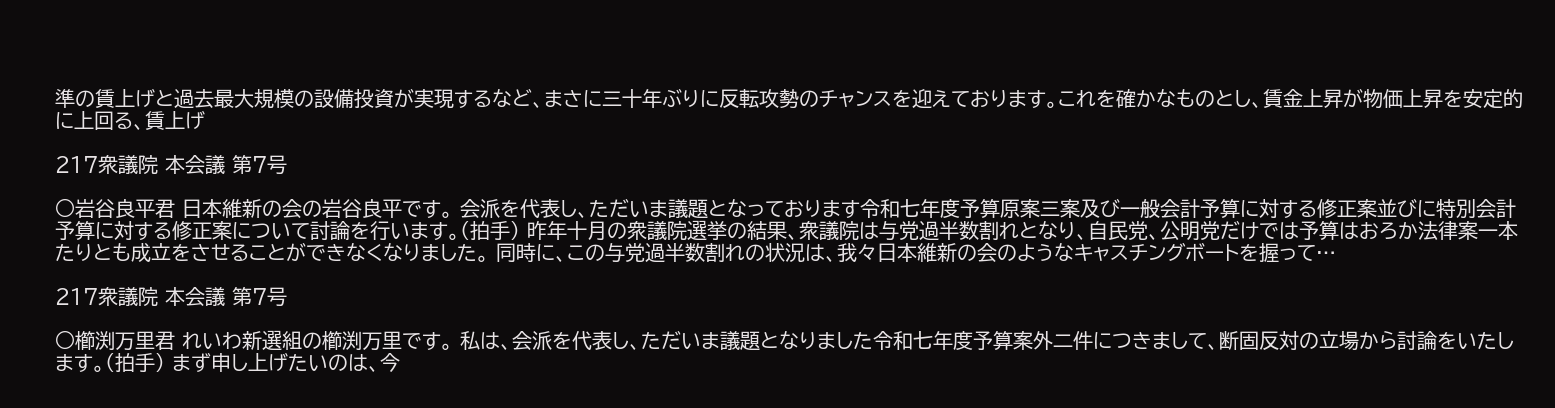準の賃上げと過去最大規模の設備投資が実現するなど、まさに三十年ぶりに反転攻勢のチャンスを迎えております。これを確かなものとし、賃金上昇が物価上昇を安定的に上回る、賃上げ

217衆議院 本会議 第7号

○岩谷良平君 日本維新の会の岩谷良平です。 会派を代表し、ただいま議題となっております令和七年度予算原案三案及び一般会計予算に対する修正案並びに特別会計予算に対する修正案について討論を行います。(拍手) 昨年十月の衆議院選挙の結果、衆議院は与党過半数割れとなり、自民党、公明党だけでは予算はおろか法律案一本たりとも成立をさせることができなくなりました。 同時に、この与党過半数割れの状況は、我々日本維新の会のようなキャスチングボートを握って…

217衆議院 本会議 第7号

○櫛渕万里君 れいわ新選組の櫛渕万里です。 私は、会派を代表し、ただいま議題となりました令和七年度予算案外二件につきまして、断固反対の立場から討論をいたします。(拍手) まず申し上げたいのは、今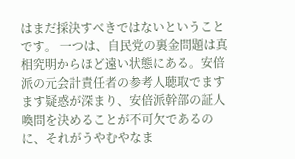はまだ採決すべきではないということです。 一つは、自民党の裏金問題は真相究明からほど遠い状態にある。安倍派の元会計責任者の参考人聴取でますます疑惑が深まり、安倍派幹部の証人喚問を決めることが不可欠であるのに、それがうやむやなま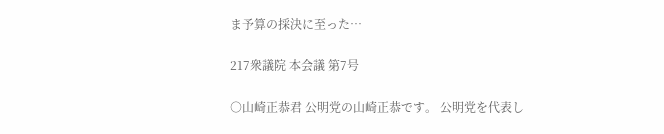ま予算の採決に至った…

217衆議院 本会議 第7号

○山崎正恭君 公明党の山崎正恭です。 公明党を代表し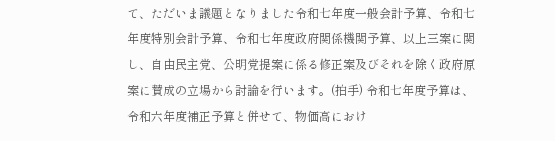て、ただいま議題となりました令和七年度一般会計予算、令和七年度特別会計予算、令和七年度政府関係機関予算、以上三案に関し、自由民主党、公明党提案に係る修正案及びそれを除く政府原案に賛成の立場から討論を行います。(拍手) 令和七年度予算は、令和六年度補正予算と併せて、物価高におけ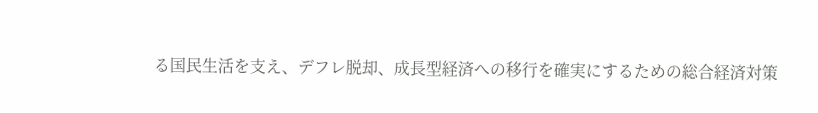る国民生活を支え、デフレ脱却、成長型経済への移行を確実にするための総合経済対策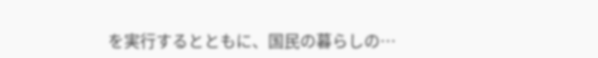を実行するとともに、国民の暮らしの…